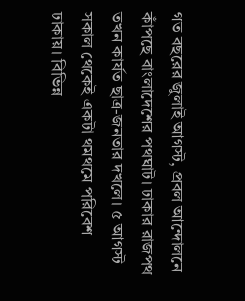গত বছরের জুলাই আগস্ট, প্রবল আন্দোলনে কাঁপছে বাংলাদেশের পথঘাট। ঢাকার রাজপথ তখন কার্যত ছাত্র-জনতার দখলে। ৫ আগস্ট সকাল থেকেই একটা থমথমে পরিবেশ ঢাকায়। বিভিন্ন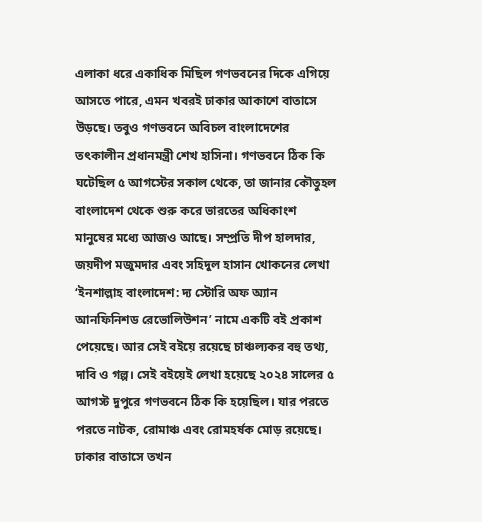এলাকা ধরে একাধিক মিছিল গণভবনের দিকে এগিয়ে আসতে পারে, এমন খবরই ঢাকার আকাশে বাতাসে উড়ছে। তবুও গণভবনে অবিচল বাংলাদেশের তৎকালীন প্রধানমন্ত্রী শেখ হাসিনা। গণভবনে ঠিক কি ঘটেছিল ৫ আগস্টের সকাল থেকে, তা জানার কৌতুহল বাংলাদেশ থেকে শুরু করে ভারতের অধিকাংশ মানুষের মধ্যে আজও আছে। সম্প্রতি দীপ হালদার, জয়দীপ মজুমদার এবং সহিদুল হাসান খোকনের লেখা ‘ইনশাল্লাহ বাংলাদেশ: দ্য স্টোরি অফ অ্যান আনফিনিশড রেভোলিউশন’ নামে একটি বই প্রকাশ পেয়েছে। আর সেই বইয়ে রয়েছে চাঞ্চল্যকর বহু তথ্য, দাবি ও গল্প। সেই বইয়েই লেখা হয়েছে ২০২৪ সালের ৫ আগস্ট দুপুরে গণভবনে ঠিক কি হয়েছিল। যার পরতে পরতে নাটক, রোমাঞ্চ এবং রোমহর্ষক মোড় রয়েছে।
ঢাকার বাতাসে তখন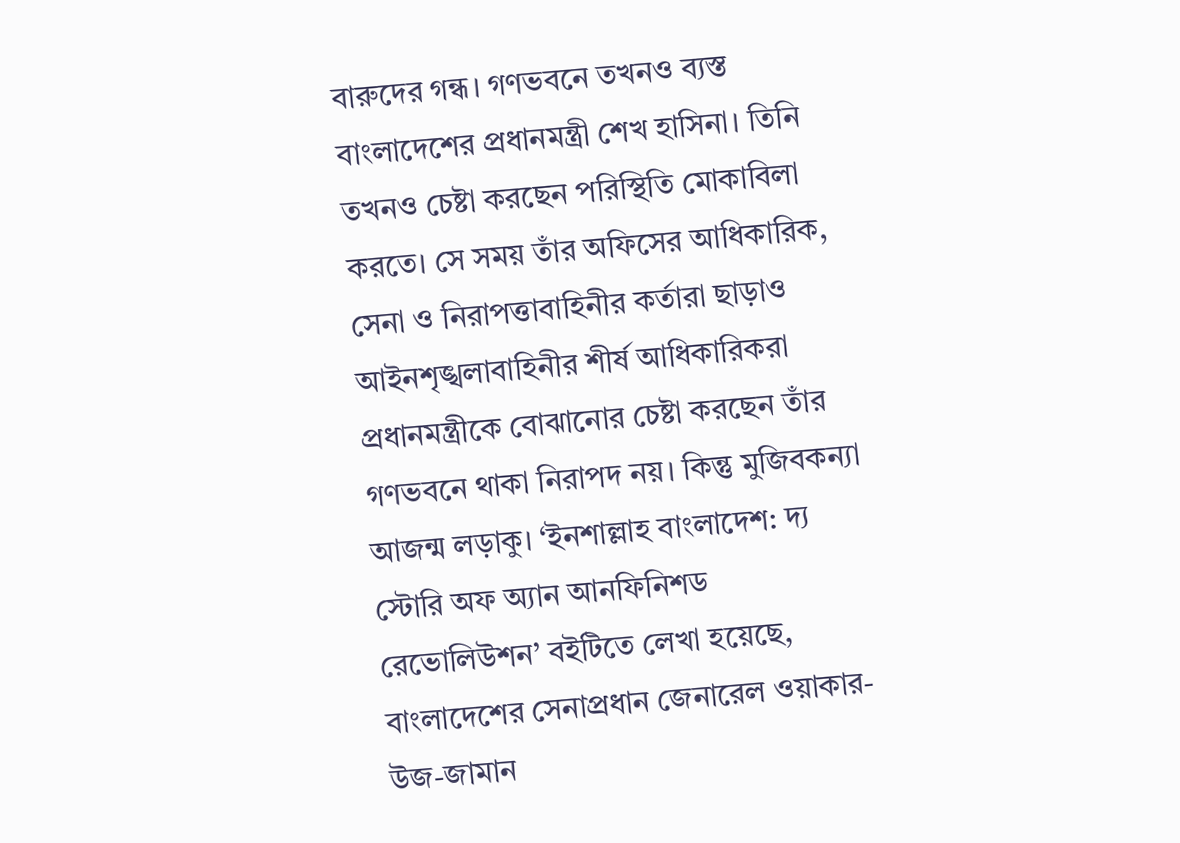বারুদের গন্ধ। গণভবনে তখনও ব্যস্ত বাংলাদেশের প্রধানমন্ত্রী শেখ হাসিনা। তিনি তখনও চেষ্টা করছেন পরিস্থিতি মোকাবিলা করতে। সে সময় তাঁর অফিসের আধিকারিক, সেনা ও নিরাপত্তাবাহিনীর কর্তারা ছাড়াও আইনশৃঙ্খলাবাহিনীর শীর্ষ আধিকারিকরা প্রধানমন্ত্রীকে বোঝানোর চেষ্টা করছেন তাঁর গণভবনে থাকা নিরাপদ নয়। কিন্তু মুজিবকন্যা আজন্ম লড়াকু। ‘ইনশাল্লাহ বাংলাদেশ: দ্য স্টোরি অফ অ্যান আনফিনিশড রেভোলিউশন’ বইটিতে লেখা হয়েছে, বাংলাদেশের সেনাপ্রধান জেনারেল ওয়াকার-উজ-জামান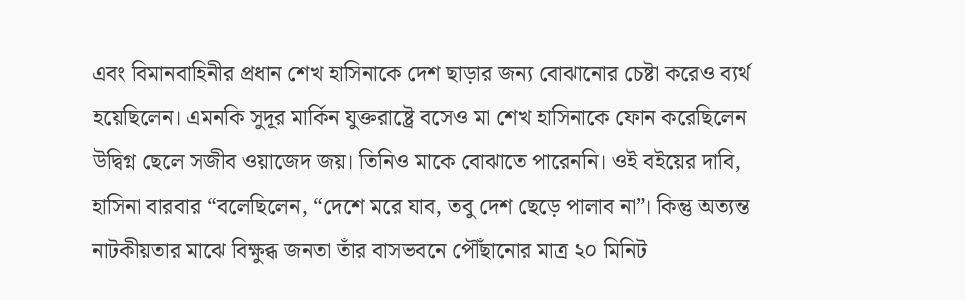এবং বিমানবাহিনীর প্রধান শেখ হাসিনাকে দেশ ছাড়ার জন্য বোঝানোর চেষ্টা করেও ব্যর্থ হয়েছিলেন। এমনকি সুদূর মার্কিন যুক্তরাষ্ট্রে বসেও মা শেখ হাসিনাকে ফোন করেছিলেন উদ্বিগ্ন ছেলে সজীব ওয়াজেদ জয়। তিনিও মাকে বোঝাতে পারেননি। ওই বইয়ের দাবি, হাসিনা বারবার “বলেছিলেন, “দেশে মরে যাব, তবু দেশ ছেড়ে পালাব না”। কিন্তু অত্যন্ত নাটকীয়তার মাঝে বিক্ষুব্ধ জনতা তাঁর বাসভবনে পৌঁছানোর মাত্র ২০ মিনিট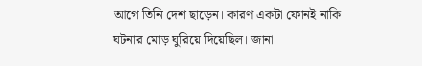আগে তিনি দেশ ছাড়েন। কারণ একটা ফোনই নাকি ঘটনার মোড় ঘুরিয়ে দিয়েছিল। জানা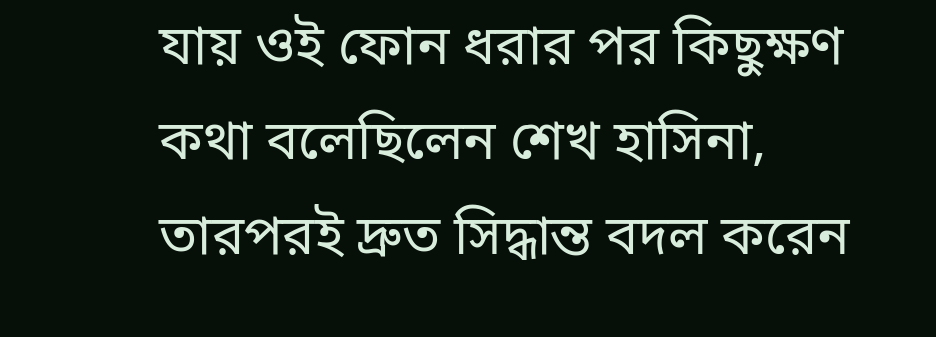যায় ওই ফোন ধরার পর কিছুক্ষণ কথা বলেছিলেন শেখ হাসিনা, তারপরই দ্রুত সিদ্ধান্ত বদল করেন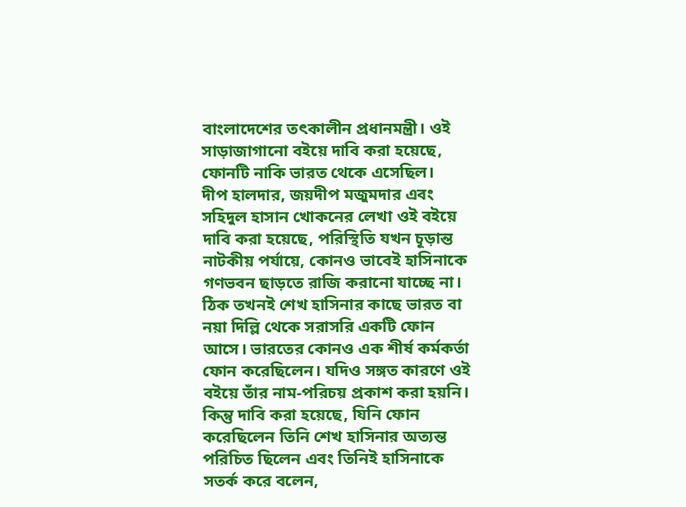বাংলাদেশের তৎকালীন প্রধানমন্ত্রী। ওই সাড়াজাগানো বইয়ে দাবি করা হয়েছে, ফোনটি নাকি ভারত থেকে এসেছিল।
দীপ হালদার, জয়দীপ মজুমদার এবং সহিদুল হাসান খোকনের লেখা ওই বইয়ে দাবি করা হয়েছে, পরিস্থিতি যখন চূড়ান্ত নাটকীয় পর্যায়ে, কোনও ভাবেই হাসিনাকে গণভবন ছাড়তে রাজি করানো যাচ্ছে না। ঠিক তখনই শেখ হাসিনার কাছে ভারত বা নয়া দিল্লি থেকে সরাসরি একটি ফোন আসে। ভারতের কোনও এক শীর্ষ কর্মকর্তা ফোন করেছিলেন। যদিও সঙ্গত কারণে ওই বইয়ে তাঁর নাম-পরিচয় প্রকাশ করা হয়নি। কিন্তু দাবি করা হয়েছে, যিনি ফোন করেছিলেন তিনি শেখ হাসিনার অত্যন্ত পরিচিত ছিলেন এবং তিনিই হাসিনাকে সতর্ক করে বলেন,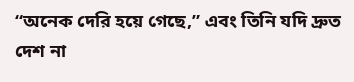“অনেক দেরি হয়ে গেছে,” এবং তিনি যদি দ্রুত দেশ না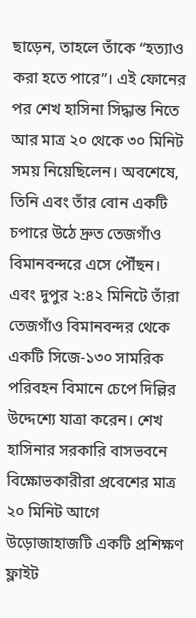ছাড়েন, তাহলে তাঁকে “হত্যাও করা হতে পারে”। এই ফোনের পর শেখ হাসিনা সিদ্ধান্ত নিতে আর মাত্র ২০ থেকে ৩০ মিনিট সময় নিয়েছিলেন। অবশেষে, তিনি এবং তাঁর বোন একটি চপারে উঠে দ্রুত তেজগাঁও বিমানবন্দরে এসে পৌঁছন। এবং দুপুর ২:৪২ মিনিটে তাঁরা তেজগাঁও বিমানবন্দর থেকে একটি সিজে-১৩০ সামরিক পরিবহন বিমানে চেপে দিল্লির উদ্দেশ্যে যাত্রা করেন। শেখ হাসিনার সরকারি বাসভবনে বিক্ষোভকারীরা প্রবেশের মাত্র ২০ মিনিট আগে উড়োজাহাজটি একটি প্রশিক্ষণ ফ্লাইট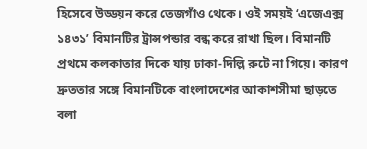হিসেবে উড্ডয়ন করে তেজগাঁও থেকে। ওই সময়ই ‘এজেএক্স ১৪৩১’ বিমানটির ট্রান্সপন্ডার বন্ধ করে রাখা ছিল। বিমানটি প্রথমে কলকাতার দিকে যায় ঢাকা-দিল্লি রুটে না গিয়ে। কারণ দ্রুততার সঙ্গে বিমানটিকে বাংলাদেশের আকাশসীমা ছাড়তে বলা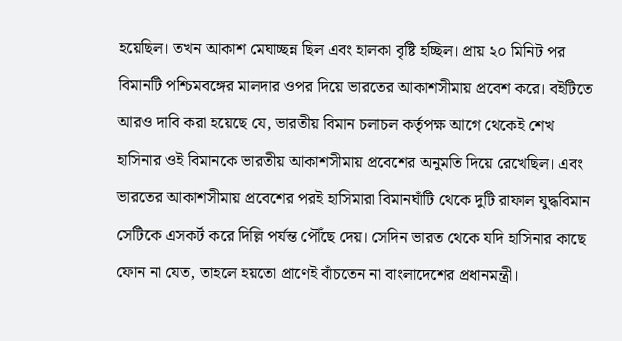হয়েছিল। তখন আকাশ মেঘাচ্ছন্ন ছিল এবং হালকা বৃষ্টি হচ্ছিল। প্রায় ২০ মিনিট পর বিমানটি পশ্চিমবঙ্গের মালদার ওপর দিয়ে ভারতের আকাশসীমায় প্রবেশ করে। বইটিতে আরও দাবি করা হয়েছে যে, ভারতীয় বিমান চলাচল কর্তৃপক্ষ আগে থেকেই শেখ হাসিনার ওই বিমানকে ভারতীয় আকাশসীমায় প্রবেশের অনুমতি দিয়ে রেখেছিল। এবং ভারতের আকাশসীমায় প্রবেশের পরই হাসিমারা বিমানঘাঁটি থেকে দুটি রাফাল যুদ্ধবিমান সেটিকে এসকর্ট করে দিল্লি পর্যন্ত পৌঁছে দেয়। সেদিন ভারত থেকে যদি হাসিনার কাছে ফোন না যেত, তাহলে হয়তো প্রাণেই বাঁচতেন না বাংলাদেশের প্রধানমন্ত্রী।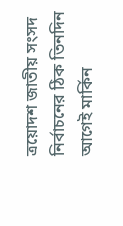ত্রয়োদশ জাতীয় সংসদ নির্বাচনের ঠিক তিনদিন আগেই মার্কিন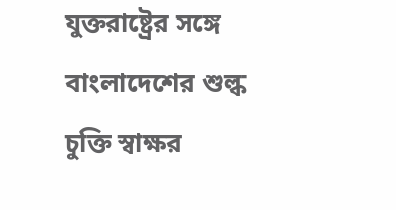যুক্তরাষ্ট্রের সঙ্গে বাংলাদেশের শুল্ক চুক্তি স্বাক্ষর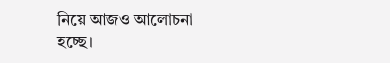নিয়ে আজও আলোচনা হচ্ছে।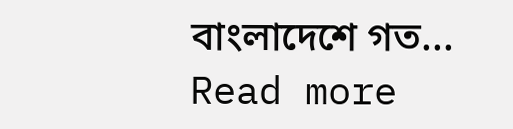বাংলাদেশে গত...
Read more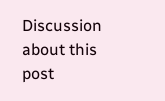Discussion about this post